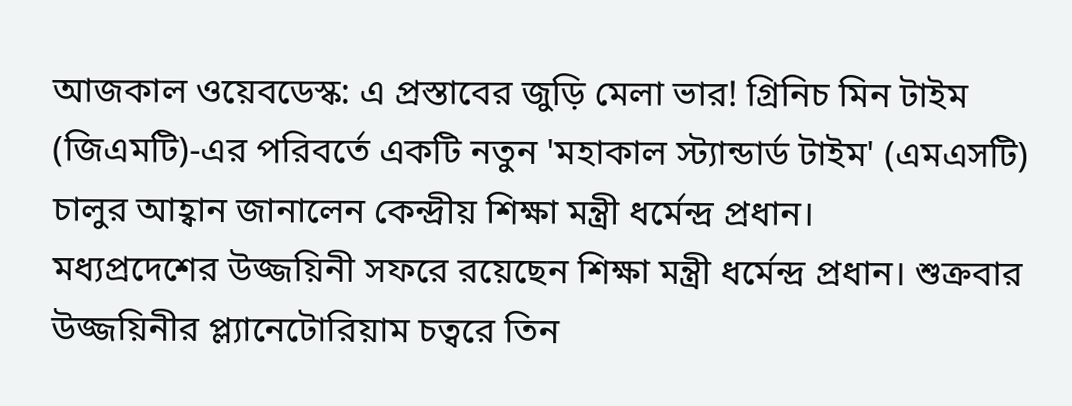আজকাল ওয়েবডেস্ক: এ প্রস্তাবের জুড়ি মেলা ভার! গ্রিনিচ মিন টাইম (জিএমটি)-এর পরিবর্তে একটি নতুন 'মহাকাল স্ট্যান্ডার্ড টাইম' (এমএসটি) চালুর আহ্বান জানালেন কেন্দ্রীয় শিক্ষা মন্ত্রী ধর্মেন্দ্র প্রধান।
মধ্যপ্রদেশের উজ্জয়িনী সফরে রয়েছেন শিক্ষা মন্ত্রী ধর্মেন্দ্র প্রধান। শুক্রবার উজ্জয়িনীর প্ল্যানেটোরিয়াম চত্বরে তিন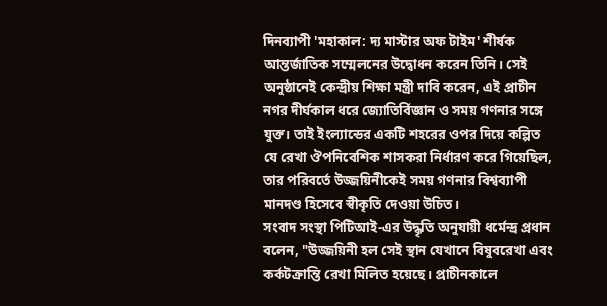দিনব্যাপী 'মহাকাল: দ্য মাস্টার অফ টাইম' শীর্ষক আন্তর্জাতিক সম্মেলনের উদ্বোধন করেন তিনি। সেই অনুষ্ঠানেই কেন্দ্রীয় শিক্ষা মন্ত্রী দাবি করেন, এই প্রাচীন নগর দীর্ঘকাল ধরে জ্যোতির্বিজ্ঞান ও সময় গণনার সঙ্গে যুক্ত। তাই ইংল্যান্ডের একটি শহরের ওপর দিয়ে কল্পিত যে রেখা ঔপনিবেশিক শাসকরা নির্ধারণ করে গিয়েছিল, তার পরিবর্তে উজ্জয়িনীকেই সময় গণনার বিশ্বব্যাপী মানদণ্ড হিসেবে স্বীকৃতি দেওয়া উচিত।
সংবাদ সংস্থা পিটিআই-এর উদ্ধৃতি অনুযায়ী ধর্মেন্দ্র প্রধান বলেন, "উজ্জয়িনী হল সেই স্থান যেখানে বিষুবরেখা এবং কর্কটক্রান্তি রেখা মিলিত হয়েছে। প্রাচীনকালে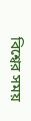বিশ্বের সময়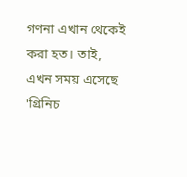গণনা এখান থেকেই করা হত। তাই, এখন সময় এসেছে 'গ্রিনিচ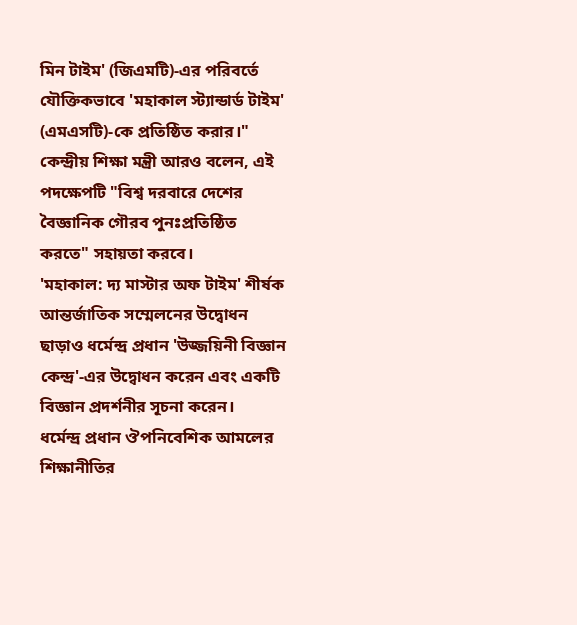মিন টাইম' (জিএমটি)-এর পরিবর্তে যৌক্তিকভাবে 'মহাকাল স্ট্যান্ডার্ড টাইম' (এমএসটি)-কে প্রতিষ্ঠিত করার।"
কেন্দ্রীয় শিক্ষা মন্ত্রী আরও বলেন, এই পদক্ষেপটি "বিশ্ব দরবারে দেশের বৈজ্ঞানিক গৌরব পুনঃপ্রতিষ্ঠিত করতে" সহায়তা করবে।
'মহাকাল: দ্য মাস্টার অফ টাইম' শীর্ষক আন্তর্জাতিক সম্মেলনের উদ্বোধন ছাড়াও ধর্মেন্দ্র প্রধান 'উজ্জয়িনী বিজ্ঞান কেন্দ্র'-এর উদ্বোধন করেন এবং একটি বিজ্ঞান প্রদর্শনীর সূচনা করেন।
ধর্মেন্দ্র প্রধান ঔপনিবেশিক আমলের শিক্ষানীতির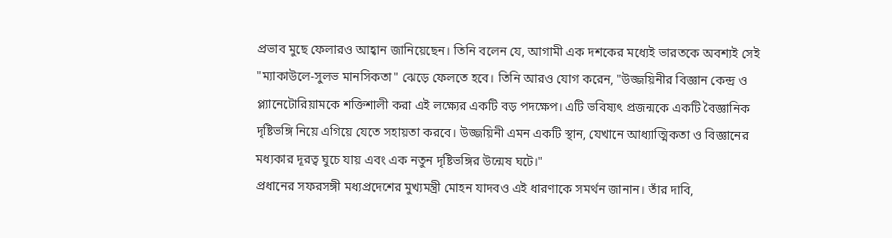প্রভাব মুছে ফেলারও আহ্বান জানিয়েছেন। তিনি বলেন যে, আগামী এক দশকের মধ্যেই ভারতকে অবশ্যই সেই "ম্যাকাউলে-সুলভ মানসিকতা" ঝেড়ে ফেলতে হবে। তিনি আরও যোগ করেন, "উজ্জয়িনীর বিজ্ঞান কেন্দ্র ও প্ল্যানেটোরিয়ামকে শক্তিশালী করা এই লক্ষ্যের একটি বড় পদক্ষেপ। এটি ভবিষ্যৎ প্রজন্মকে একটি বৈজ্ঞানিক দৃষ্টিভঙ্গি নিয়ে এগিয়ে যেতে সহায়তা করবে। উজ্জয়িনী এমন একটি স্থান, যেখানে আধ্যাত্মিকতা ও বিজ্ঞানের মধ্যকার দূরত্ব ঘুচে যায় এবং এক নতুন দৃষ্টিভঙ্গির উন্মেষ ঘটে।"
প্রধানের সফরসঙ্গী মধ্যপ্রদেশের মুখ্যমন্ত্রী মোহন যাদবও এই ধারণাকে সমর্থন জানান। তাঁর দাবি,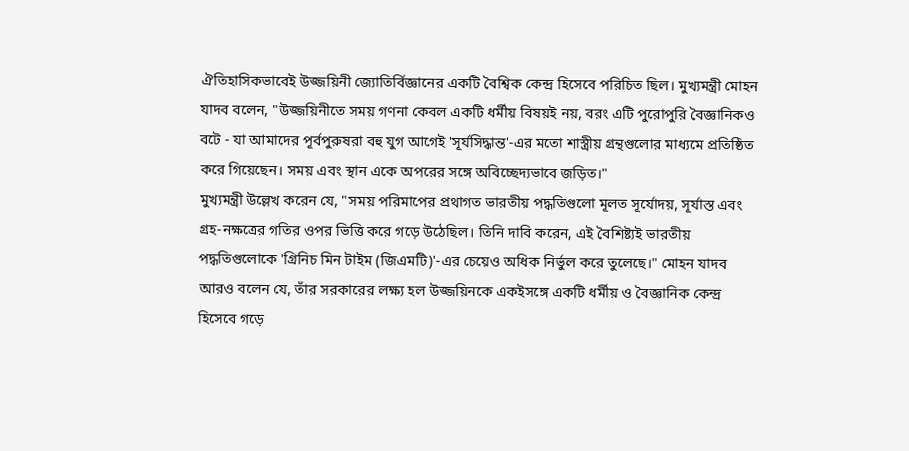ঐতিহাসিকভাবেই উজ্জয়িনী জ্যোতির্বিজ্ঞানের একটি বৈশ্বিক কেন্দ্র হিসেবে পরিচিত ছিল। মুখ্যমন্ত্রী মোহন যাদব বলেন, "উজ্জয়িনীতে সময় গণনা কেবল একটি ধর্মীয় বিষয়ই নয়, বরং এটি পুরোপুরি বৈজ্ঞানিকও বটে - যা আমাদের পূর্বপুরুষরা বহু যুগ আগেই 'সূর্যসিদ্ধান্ত'-এর মতো শাস্ত্রীয় গ্রন্থগুলোর মাধ্যমে প্রতিষ্ঠিত করে গিয়েছেন। সময় এবং স্থান একে অপরের সঙ্গে অবিচ্ছেদ্যভাবে জড়িত।"
মুখ্যমন্ত্রী উল্লেখ করেন যে, "সময় পরিমাপের প্রথাগত ভারতীয় পদ্ধতিগুলো মূলত সূর্যোদয়, সূর্যাস্ত এবং গ্রহ-নক্ষত্রের গতির ওপর ভিত্তি করে গড়ে উঠেছিল। তিনি দাবি করেন, এই বৈশিষ্ট্যই ভারতীয় পদ্ধতিগুলোকে 'গ্রিনিচ মিন টাইম (জিএমটি)'-এর চেয়েও অধিক নির্ভুল করে তুলেছে।" মোহন যাদব আরও বলেন যে, তাঁর সরকারের লক্ষ্য হল উজ্জয়িনকে একইসঙ্গে একটি ধর্মীয় ও বৈজ্ঞানিক কেন্দ্র হিসেবে গড়ে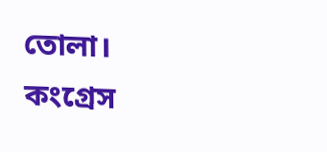তোলা।
কংগ্রেস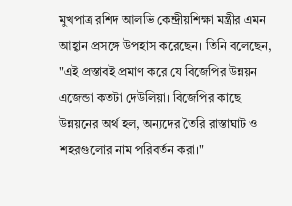মুখপাত্র রশিদ আলভি কেন্দ্রীয়শিক্ষা মন্ত্রীর এমন আহ্বান প্রসঙ্গে উপহাস করেছেন। তিনি বলেছেন, "এই প্রস্তাবই প্রমাণ করে যে বিজেপির উন্নয়ন এজেন্ডা কতটা দেউলিয়া। বিজেপির কাছে উন্নয়নের অর্থ হল, অন্যদের তৈরি রাস্তাঘাট ও শহরগুলোর নাম পরিবর্তন করা।"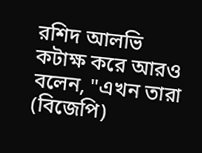রশিদ আলভি কটাক্ষ করে আরও বলেন, "এখন তারা (বিজেপি)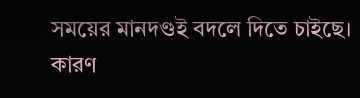সময়ের মানদণ্ডই বদলে দিতে চাইছে। কারণ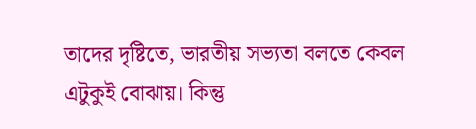তাদের দৃষ্টিতে, ভারতীয় সভ্যতা বলতে কেবল এটুকুই বোঝায়। কিন্তু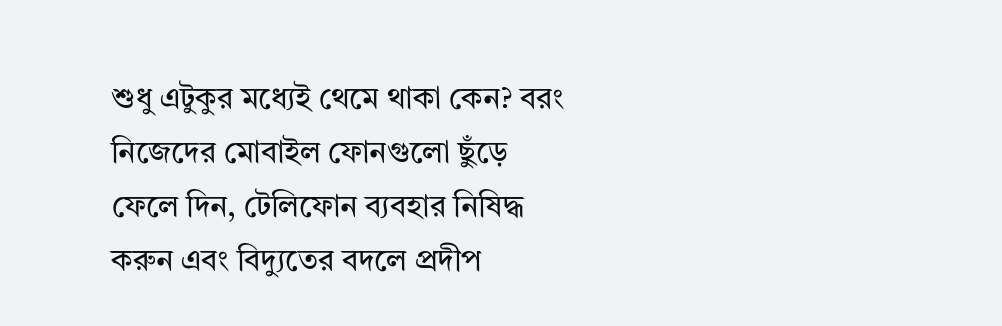শুধু এটুকুর মধ্যেই থেমে থাকা কেন? বরং নিজেদের মোবাইল ফোনগুলো ছুঁড়ে ফেলে দিন, টেলিফোন ব্যবহার নিষিদ্ধ করুন এবং বিদ্যুতের বদলে প্রদীপ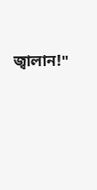জ্বালান!"